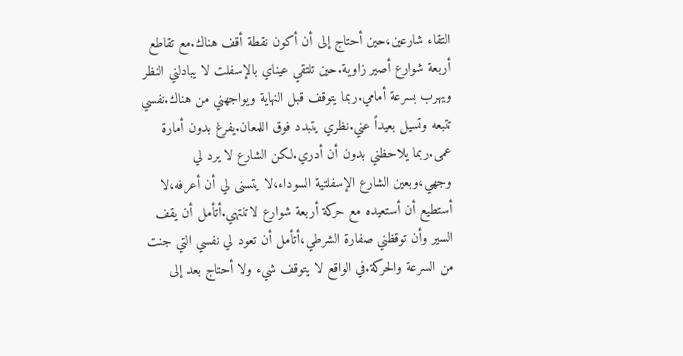التقاء شارعين،حين أحتاج إلى أن أكون نقطة أقف هناك.مع تقاطع أربعة شوارع أصير زاوية.حين تلتقي عيناي بالإسفلت لا يبادلني النظر ويهرب بسرعة أمامي.ربما يتوقف قبل النهاية ويواجهني من هناك.نفسي تتبعه وتسيل بعيداً عني.نظري يتبدد فوق اللمعان.يفرغ بدون أمارة عمى.ربما يلاحظني بدون أن أدري.لكن الشارع لا يرد لي وجهي،وبعين الشارع الإسفلتية السوداء،لا يتسنى لي أن أعرفه،لا أستطيع أن أستعيده مع حركة أربعة شوارع لاتنتهي.أتأمل أن يقف السير وأن توقظني صفارة الشرطي،أتأمل أن تعود لي نفسي التي جنت من السرعة والحركة.في الواقع لا يتوقف شيء ولا أحتاج بعد إلى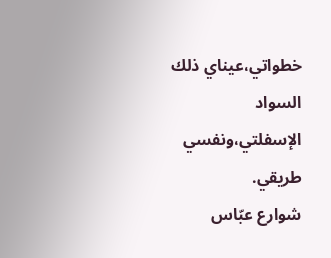خطواتي،عيناي ذلك السواد الإسفلتي،ونفسي طريقي.
شوارع عبّاس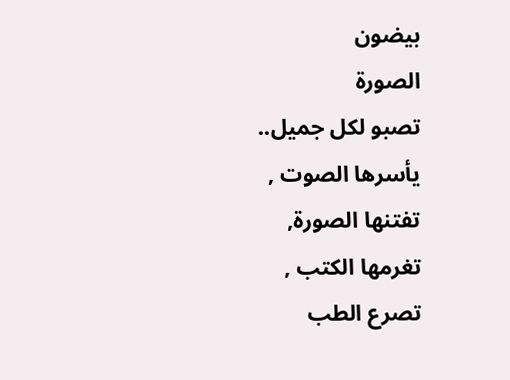بيضون
الصورة
تصبو لكل جميل..
يأسرها الصوت ,
تفتنها الصورة,
تغرمها الكتب ,
تصرع الطب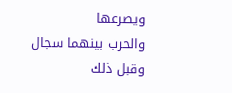ويصرعها
والحرب بينهما سجال
وقبل ذلك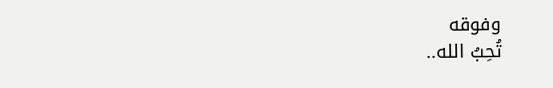وفوقه
تُحِبُ الله..